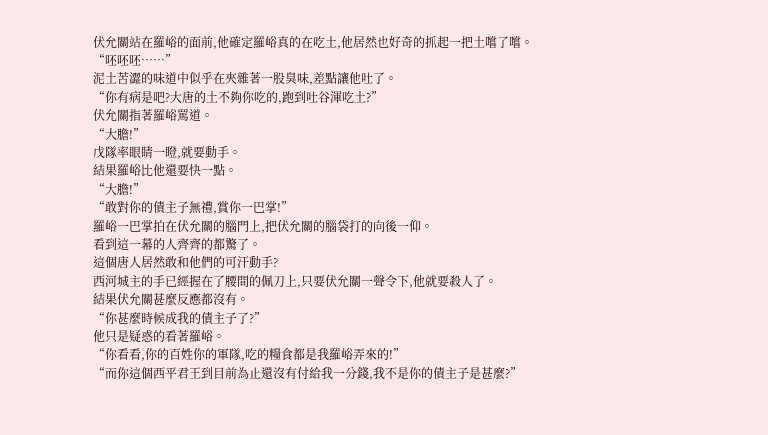伏允關站在羅峪的面前,他確定羅峪真的在吃土,他居然也好奇的抓起一把土嚐了嚐。
“呸呸呸……”
泥土苦澀的味道中似乎在夾雜著一股臭味,差點讓他吐了。
“你有病是吧?大唐的土不夠你吃的,跑到吐谷渾吃土?”
伏允關指著羅峪罵道。
“大膽!”
戊隊率眼睛一瞪,就要動手。
結果羅峪比他還要快一點。
“大膽!”
“敢對你的債主子無禮,賞你一巴掌!”
羅峪一巴掌拍在伏允關的腦門上,把伏允關的腦袋打的向後一仰。
看到這一幕的人齊齊的都驚了。
這個唐人居然敢和他們的可汗動手?
西河城主的手已經握在了腰間的佩刀上,只要伏允關一聲令下,他就要殺人了。
結果伏允關甚麼反應都沒有。
“你甚麼時候成我的債主子了?”
他只是疑惑的看著羅峪。
“你看看,你的百姓你的軍隊,吃的糧食都是我羅峪弄來的!”
“而你這個西平君王到目前為止還沒有付給我一分錢,我不是你的債主子是甚麼?”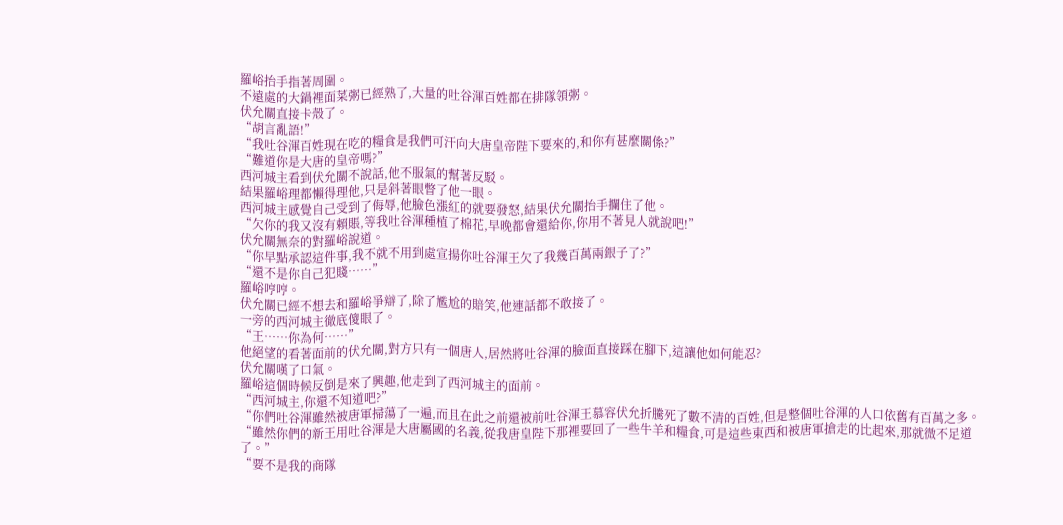羅峪抬手指著周圍。
不遠處的大鍋裡面菜粥已經熟了,大量的吐谷渾百姓都在排隊領粥。
伏允關直接卡殼了。
“胡言亂語!”
“我吐谷渾百姓現在吃的糧食是我們可汗向大唐皇帝陛下要來的,和你有甚麼關係?”
“難道你是大唐的皇帝嗎?”
西河城主看到伏允關不說話,他不服氣的幫著反駁。
結果羅峪理都懶得理他,只是斜著眼瞥了他一眼。
西河城主感覺自己受到了侮辱,他臉色漲紅的就要發怒,結果伏允關抬手攔住了他。
“欠你的我又沒有賴賬,等我吐谷渾種植了棉花,早晚都會還給你,你用不著見人就說吧!”
伏允關無奈的對羅峪說道。
“你早點承認這件事,我不就不用到處宣揚你吐谷渾王欠了我幾百萬兩銀子了?”
“還不是你自己犯賤……”
羅峪哼哼。
伏允關已經不想去和羅峪爭辯了,除了尷尬的賠笑,他連話都不敢接了。
一旁的西河城主徹底傻眼了。
“王……你為何……”
他絕望的看著面前的伏允關,對方只有一個唐人,居然將吐谷渾的臉面直接踩在腳下,這讓他如何能忍?
伏允關嘆了口氣。
羅峪這個時候反倒是來了興趣,他走到了西河城主的面前。
“西河城主,你還不知道吧?”
“你們吐谷渾雖然被唐軍掃蕩了一遍,而且在此之前還被前吐谷渾王慕容伏允折騰死了數不清的百姓,但是整個吐谷渾的人口依舊有百萬之多。
“雖然你們的新王用吐谷渾是大唐屬國的名義,從我唐皇陛下那裡要回了一些牛羊和糧食,可是這些東西和被唐軍搶走的比起來,那就微不足道了。”
“要不是我的商隊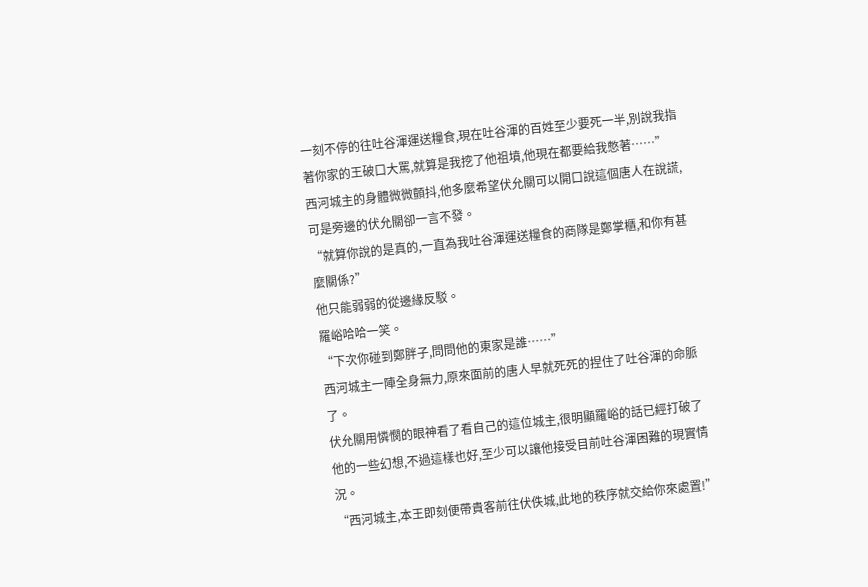一刻不停的往吐谷渾運送糧食,現在吐谷渾的百姓至少要死一半,別說我指著你家的王破口大罵,就算是我挖了他祖墳,他現在都要給我憋著……”
西河城主的身體微微顫抖,他多麼希望伏允關可以開口說這個唐人在說謊,可是旁邊的伏允關卻一言不發。
“就算你說的是真的,一直為我吐谷渾運送糧食的商隊是鄭掌櫃,和你有甚麼關係?”
他只能弱弱的從邊緣反駁。
羅峪哈哈一笑。
“下次你碰到鄭胖子,問問他的東家是誰……”
西河城主一陣全身無力,原來面前的唐人早就死死的捏住了吐谷渾的命脈了。
伏允關用憐憫的眼神看了看自己的這位城主,很明顯羅峪的話已經打破了他的一些幻想,不過這樣也好,至少可以讓他接受目前吐谷渾困難的現實情況。
“西河城主,本王即刻便帶貴客前往伏佚城,此地的秩序就交給你來處置!”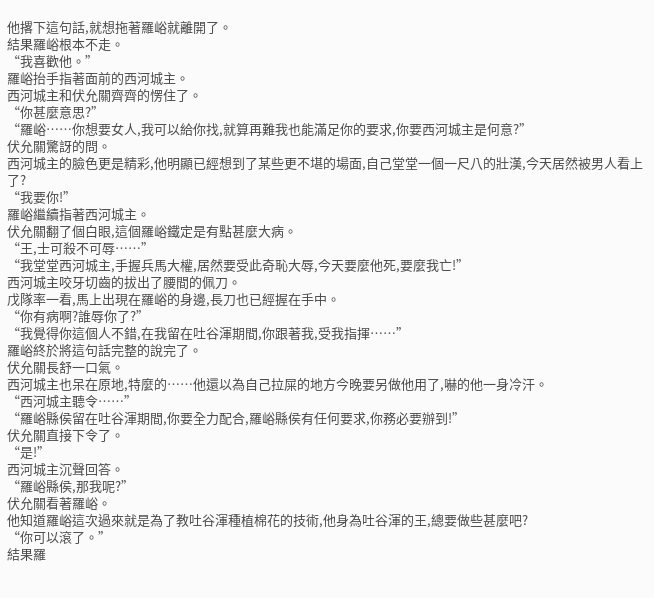他撂下這句話,就想拖著羅峪就離開了。
結果羅峪根本不走。
“我喜歡他。”
羅峪抬手指著面前的西河城主。
西河城主和伏允關齊齊的愣住了。
“你甚麼意思?”
“羅峪……你想要女人,我可以給你找,就算再難我也能滿足你的要求,你要西河城主是何意?”
伏允關驚訝的問。
西河城主的臉色更是精彩,他明顯已經想到了某些更不堪的場面,自己堂堂一個一尺八的壯漢,今天居然被男人看上了?
“我要你!”
羅峪繼續指著西河城主。
伏允關翻了個白眼,這個羅峪鐵定是有點甚麼大病。
“王,士可殺不可辱……”
“我堂堂西河城主,手握兵馬大權,居然要受此奇恥大辱,今天要麼他死,要麼我亡!”
西河城主咬牙切齒的拔出了腰間的佩刀。
戊隊率一看,馬上出現在羅峪的身邊,長刀也已經握在手中。
“你有病啊?誰辱你了?”
“我覺得你這個人不錯,在我留在吐谷渾期間,你跟著我,受我指揮……”
羅峪終於將這句話完整的說完了。
伏允關長舒一口氣。
西河城主也呆在原地,特麼的……他還以為自己拉屎的地方今晚要另做他用了,嚇的他一身冷汗。
“西河城主聽令……”
“羅峪縣侯留在吐谷渾期間,你要全力配合,羅峪縣侯有任何要求,你務必要辦到!”
伏允關直接下令了。
“是!”
西河城主沉聲回答。
“羅峪縣侯,那我呢?”
伏允關看著羅峪。
他知道羅峪這次過來就是為了教吐谷渾種植棉花的技術,他身為吐谷渾的王,總要做些甚麼吧?
“你可以滾了。”
結果羅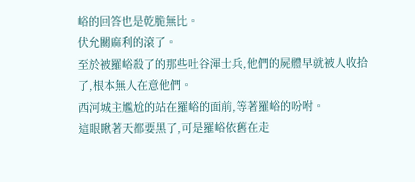峪的回答也是乾脆無比。
伏允關麻利的滾了。
至於被羅峪殺了的那些吐谷渾士兵,他們的屍體早就被人收拾了,根本無人在意他們。
西河城主尷尬的站在羅峪的面前,等著羅峪的吩咐。
這眼瞅著天都要黑了,可是羅峪依舊在走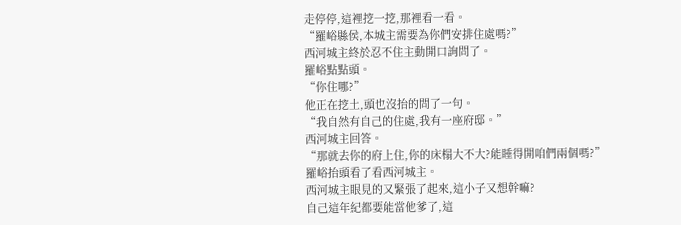走停停,這裡挖一挖,那裡看一看。
“羅峪縣侯,本城主需要為你們安排住處嗎?”
西河城主終於忍不住主動開口詢問了。
羅峪點點頭。
“你住哪?”
他正在挖土,頭也沒抬的問了一句。
“我自然有自己的住處,我有一座府邸。”
西河城主回答。
“那就去你的府上住,你的床榻大不大?能睡得開咱們兩個嗎?”
羅峪抬頭看了看西河城主。
西河城主眼見的又緊張了起來,這小子又想幹嘛?
自己這年紀都要能當他爹了,這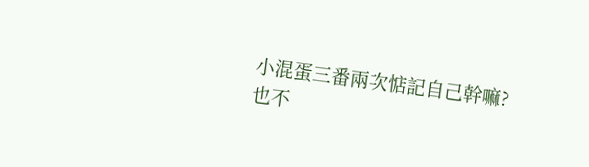小混蛋三番兩次惦記自己幹嘛?
也不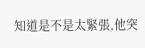知道是不是太緊張,他突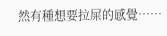然有種想要拉屎的感覺……